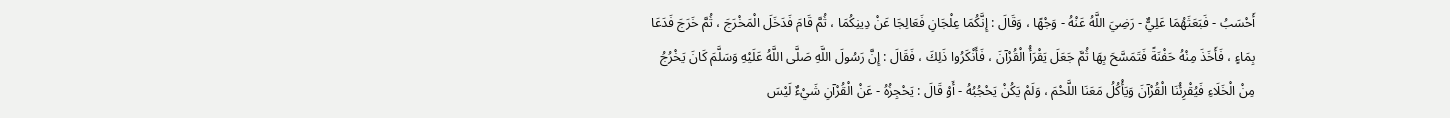أَحْسَبُ - فَبَعَثَهُمَا عَلِيٌّ - رَضِيَ اللَّهُ عَنْهُ - وَجْهًا ، وَقَالَ : إِنَّكُمَا عِلْجَانِ فَعَالِجَا عَنْ دِينِكُمَا ، ثُمَّ قَامَ فَدَخَلَ الْمَخْرَجَ ، ثُمَّ خَرَجَ فَدَعَا بِمَاءٍ ، فَأَخَذَ مِنْهُ حَفْنَةً فَتَمَسَّحَ بِهَا ثُمَّ جَعَلَ يَقْرَأُ الْقُرْآنَ ، فَأَنْكَرُوا ذَلِكَ ، فَقَالَ : إِنَّ رَسُولَ اللَّهِ صَلَّى اللَّهُ عَلَيْهِ وَسَلَّمَ كَانَ يَخْرُجُ مِنْ الْخَلَاءِ فَيُقْرِئُنَا الْقُرْآنَ وَيَأْكُلُ مَعَنَا اللَّحْمَ ، وَلَمْ يَكُنْ يَحْجُبُهُ - أَوْ قَالَ : يَحْجِزُهُ - عَنْ الْقُرْآنِ شَيْءٌ لَيْسَ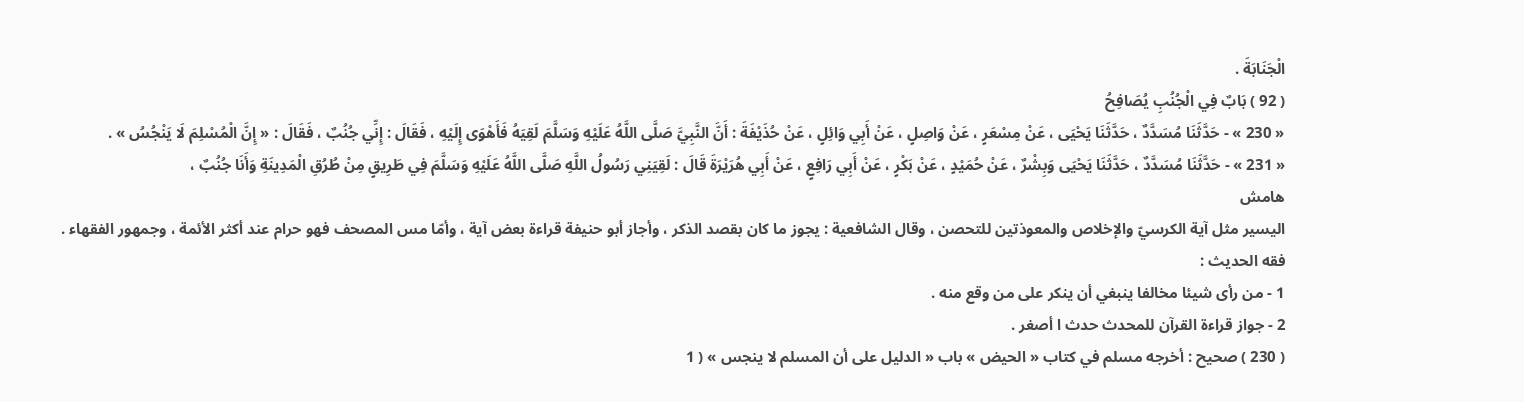الْجَنَابَةَ .
( 92 ) بَابٌ فِي الْجُنُبِ يُصَافِحُ
« 230 » - حَدَّثَنَا مُسَدَّدٌ ، حَدَّثَنَا يَحْيَى ، عَنْ مِسْعَرٍ ، عَنْ وَاصِلٍ ، عَنْ أَبِي وَائِلٍ ، عَنْ حُذَيْفَةَ : أَنَّ النَّبِيَّ صَلَّى اللَّهُ عَلَيْهِ وَسَلَّمَ لَقِيَهُ فَأَهْوَى إِلَيْهِ ، فَقَالَ : إِنِّي جُنُبٌ ، فَقَالَ : « إِنَّ الْمُسْلِمَ لَا يَنْجُسُ » .
« 231 » - حَدَّثَنَا مُسَدَّدٌ ، حَدَّثَنَا يَحْيَى وَبِشْرٌ ، عَنْ حُمَيْدٍ ، عَنْ بَكْرٍ ، عَنْ أَبِي رَافِعٍ ، عَنْ أَبِي هُرَيْرَةَ قَالَ : لَقِيَنِي رَسُولُ اللَّهِ صَلَّى اللَّهُ عَلَيْهِ وَسَلَّمَ فِي طَرِيقٍ مِنْ طُرُقِ الْمَدِينَةِ وَأَنَا جُنُبٌ ،
هامش
اليسير مثل آية الكرسيّ والإخلاص والمعوذتين للتحصن ، وقال الشافعية : يجوز ما كان بقصد الذكر ، وأجاز أبو حنيفة قراءة بعض آية ، وأمّا مس المصحف فهو حرام عند أكثر الأئمة ، وجمهور الفقهاء .
فقه الحديث :
1 - من رأى شيئا مخالفا ينبغي أن ينكر على من وقع منه .
2 - جواز قراءة القرآن للمحدث حدث ا أصغر .
( 230 ) صحيح : أخرجه مسلم في كتاب « الحيض » باب « الدليل على أن المسلم لا ينجس » ( 1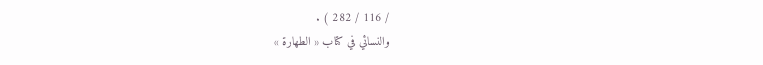/ 116 / 282 ) .
والنسائي في كتاب « الطهارة »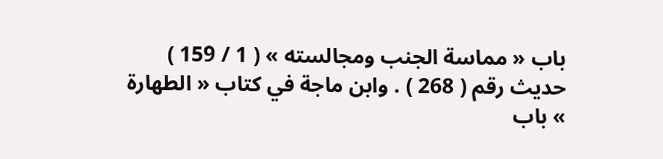باب « مماسة الجنب ومجالسته » ( 1 / 159 ) حديث رقم ( 268 ) . وابن ماجة في كتاب « الطهارة » باب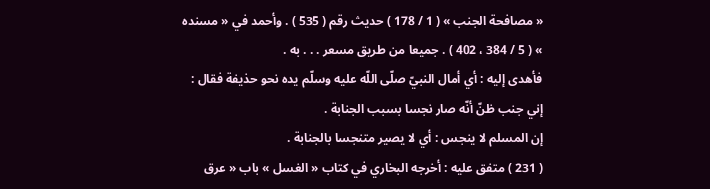« مصافحة الجنب » ( 1 / 178 ) حديث رقم ( 535 ) . وأحمد في « مسنده » ( 5 / 384 ، 402 ) . جميعا من طريق مسعر . . . به .
فأهدى إليه : أي أمال النبيّ صلّى اللّه عليه وسلّم يده نحو حذيفة فقال : إني جنب ظنّ أنّه صار نجسا بسبب الجنابة .
إن المسلم لا ينجس : أي لا يصير متنجسا بالجنابة .
( 231 ) متفق عليه : أخرجه البخاري في كتاب « الغسل » باب « عرق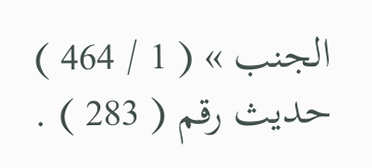الجنب » ( 1 / 464 ) حديث رقم ( 283 ) .